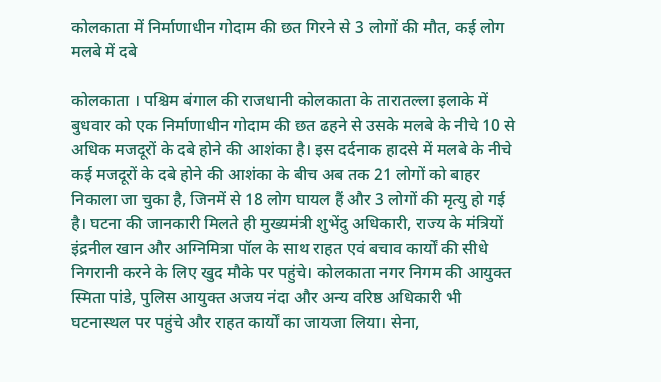कोलकाता में निर्माणाधीन गोदाम की छत गिरने से 3 लोगों की मौत, कई लोग मलबे में दबे

कोलकाता । पश्चिम बंगाल की राजधानी कोलकाता के तारातल्ला इलाके में बुधवार को एक निर्माणाधीन गोदाम की छत ढहने से उसके मलबे के नीचे 10 से अधिक मजदूरों के दबे होने की आशंका है। इस दर्दनाक हादसे में मलबे के नीचे कई मजदूरों के दबे होने की आशंका के बीच अब तक 21 लोगों को बाहर निकाला जा चुका है, जिनमें से 18 लोग घायल हैं और 3 लोगों की मृत्यु हो गई है। घटना की जानकारी मिलते ही मुख्यमंत्री शुभेंदु अधिकारी, राज्य के मंत्रियों इंद्रनील खान और अग्निमित्रा पॉल के साथ राहत एवं बचाव कार्यों की सीधे निगरानी करने के लिए खुद मौके पर पहुंचे। कोलकाता नगर निगम की आयुक्त स्मिता पांडे, पुलिस आयुक्त अजय नंदा और अन्य वरिष्ठ अधिकारी भी घटनास्थल पर पहुंचे और राहत कार्यों का जायजा लिया। सेना,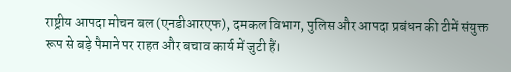राष्ट्रीय आपदा मोचन बल (एनडीआरएफ), दमकल विभाग, पुलिस और आपदा प्रबंधन की टीमें संयुक्त रूप से बड़े पैमाने पर राहत और बचाव कार्य में जुटी हैं।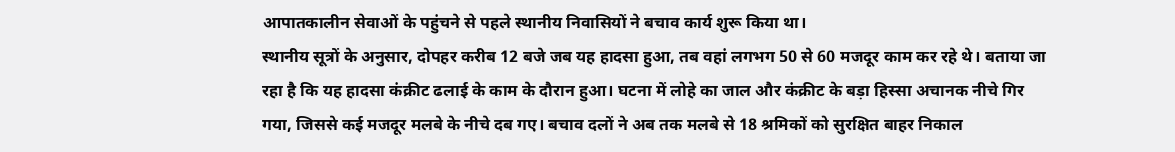आपातकालीन सेवाओं के पहुंचने से पहले स्थानीय निवासियों ने बचाव कार्य शुरू किया था।
स्थानीय सूत्रों के अनुसार, दोपहर करीब 12 बजे जब यह हादसा हुआ, तब वहां लगभग 50 से 60 मजदूर काम कर रहे थे। बताया जा रहा है कि यह हादसा कंक्रीट ढलाई के काम के दौरान हुआ। घटना में लोहे का जाल और कंक्रीट के बड़ा हिस्सा अचानक नीचे गिर गया, जिससे कई मजदूर मलबे के नीचे दब गए। बचाव दलों ने अब तक मलबे से 18 श्रमिकों को सुरक्षित बाहर निकाल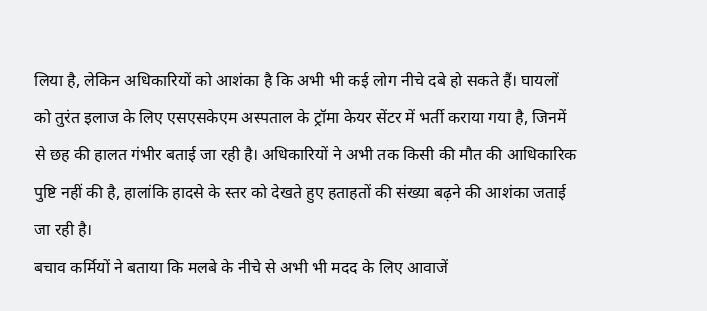लिया है, लेकिन अधिकारियों को आशंका है कि अभी भी कई लोग नीचे दबे हो सकते हैं। घायलों को तुरंत इलाज के लिए एसएसकेएम अस्पताल के ट्रॉमा केयर सेंटर में भर्ती कराया गया है, जिनमें से छह की हालत गंभीर बताई जा रही है। अधिकारियों ने अभी तक किसी की मौत की आधिकारिक पुष्टि नहीं की है, हालांकि हादसे के स्तर को देखते हुए हताहतों की संख्या बढ़ने की आशंका जताई जा रही है।
बचाव कर्मियों ने बताया कि मलबे के नीचे से अभी भी मदद के लिए आवाजें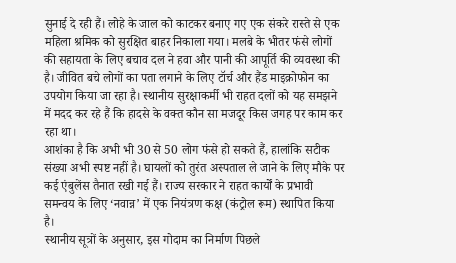सुनाई दे रही हैं। लोहे के जाल को काटकर बनाए गए एक संकरे रास्ते से एक महिला श्रमिक को सुरक्षित बाहर निकाला गया। मलबे के भीतर फंसे लोगों की सहायता के लिए बचाव दल ने हवा और पानी की आपूर्ति की व्यवस्था की है। जीवित बचे लोगों का पता लगाने के लिए टॉर्च और हैंड माइक्रोफोन का उपयोग किया जा रहा है। स्थानीय सुरक्षाकर्मी भी राहत दलों को यह समझने में मदद कर रहे हैं कि हादसे के वक्त कौन सा मजदूर किस जगह पर काम कर रहा था।
आशंका है कि अभी भी 30 से 50 लोग फंसे हो सकते हैं, हालांकि सटीक संख्या अभी स्पष्ट नहीं है। घायलों को तुरंत अस्पताल ले जाने के लिए मौके पर कई एंबुलेंस तैनात रखी गई हैं। राज्य सरकार ने राहत कार्यों के प्रभावी समन्वय के लिए ‘नवान्न’ में एक नियंत्रण कक्ष (कंट्रोल रूम) स्थापित किया है।
स्थानीय सूत्रों के अनुसार, इस गोदाम का निर्माण पिछले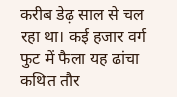करीब डेढ़ साल से चल रहा था। कई हजार वर्ग फुट में फैला यह ढांचा कथित तौर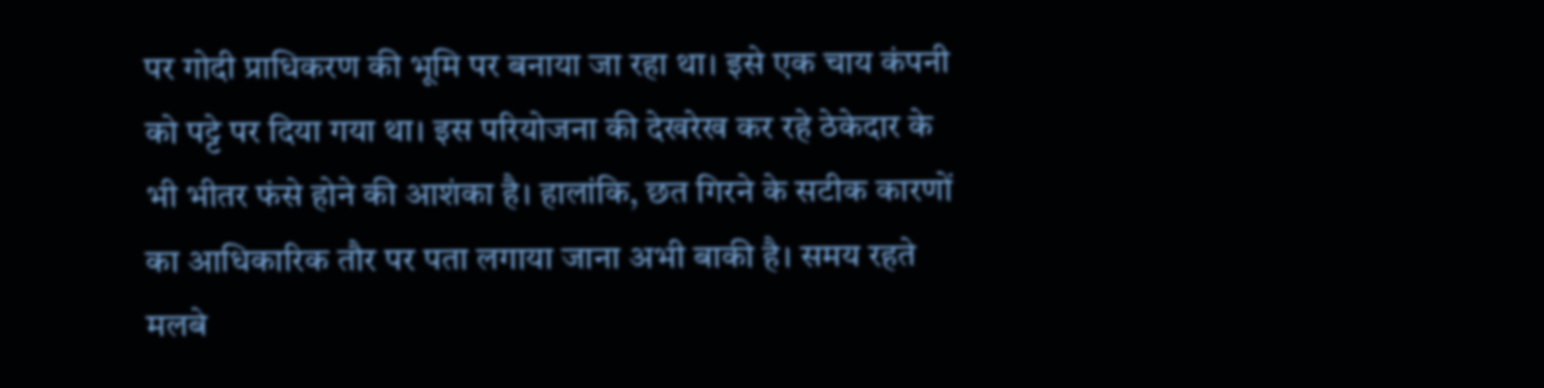पर गोदी प्राधिकरण की भूमि पर बनाया जा रहा था। इसे एक चाय कंपनी को पट्टे पर दिया गया था। इस परियोजना की देखरेख कर रहे ठेकेदार के भी भीतर फंसे होने की आशंका है। हालांकि, छत गिरने के सटीक कारणों का आधिकारिक तौर पर पता लगाया जाना अभी बाकी है। समय रहते मलबे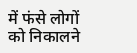में फंसे लोगों को निकालने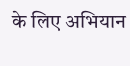के लिए अभियान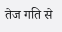तेज गति से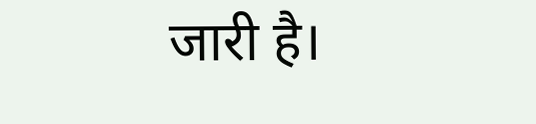जारी है।